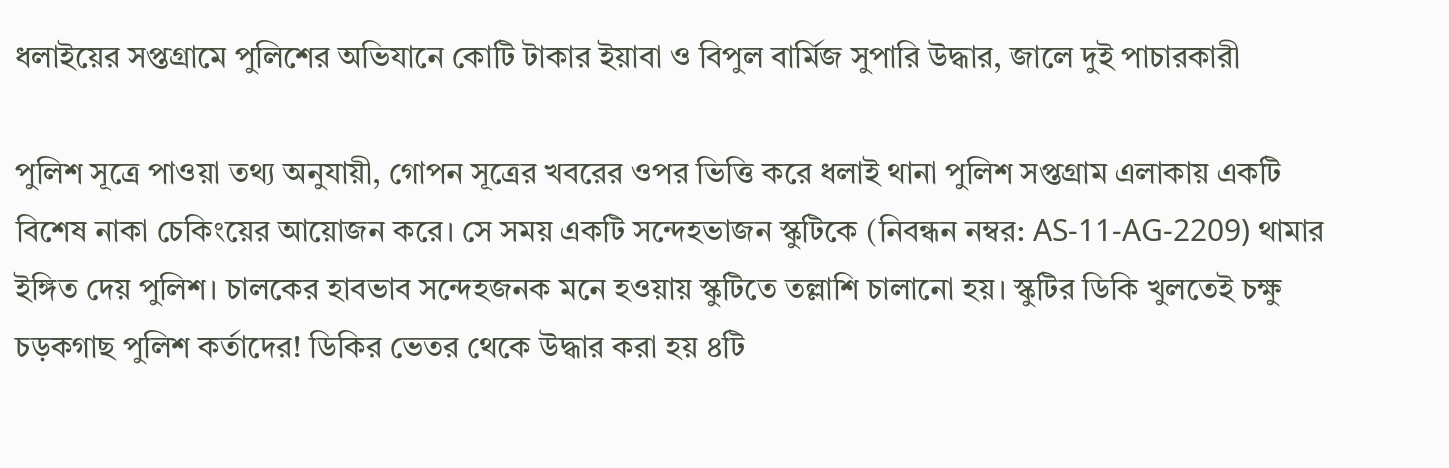ধলাইয়ের সপ্তগ্রামে পুলিশের অভিযানে কোটি টাকার ইয়াবা ও বিপুল বার্মিজ সুপারি উদ্ধার, জালে দুই পাচারকারী

পুলিশ সূত্রে পাওয়া তথ্য অনুযায়ী, গোপন সূত্রের খবরের ওপর ভিত্তি করে ধলাই থানা পুলিশ সপ্তগ্রাম এলাকায় একটি বিশেষ নাকা চেকিংয়ের আয়োজন করে। সে সময় একটি সন্দেহভাজন স্কুটিকে (নিবন্ধন নম্বর: AS-11-AG-2209) থামার ইঙ্গিত দেয় পুলিশ। চালকের হাবভাব সন্দেহজনক মনে হওয়ায় স্কুটিতে তল্লাশি চালানো হয়। স্কুটির ডিকি খুলতেই চক্ষু চড়কগাছ পুলিশ কর্তাদের! ডিকির ভেতর থেকে উদ্ধার করা হয় ৪টি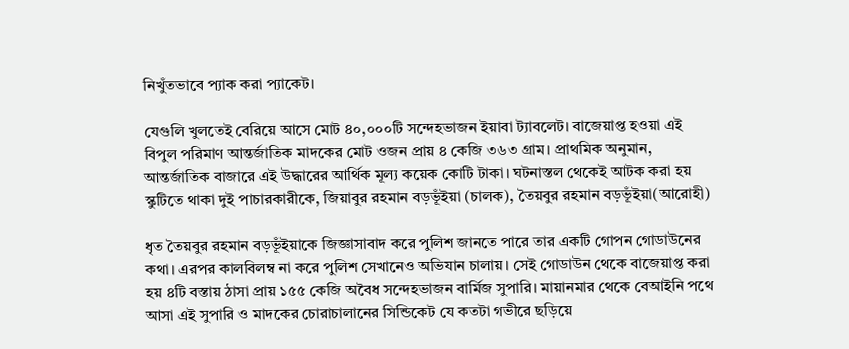নিখুঁতভাবে প্যাক করা প্যাকেট।

যেগুলি খুলতেই বেরিয়ে আসে মোট ৪০,০০০টি সন্দেহভাজন ইয়াবা ট্যাবলেট। বাজেয়াপ্ত হওয়া এই বিপুল পরিমাণ আন্তর্জাতিক মাদকের মোট ওজন প্রায় ৪ কেজি ৩৬৩ গ্রাম। প্রাথমিক অনুমান, আন্তর্জাতিক বাজারে এই উদ্ধারের আর্থিক মূল্য কয়েক কোটি টাকা। ঘটনাস্তল থেকেই আটক করা হয় স্কুটিতে থাকা দুই পাচারকারীকে, জিয়াবুর রহমান বড়ভূঁইয়া (চালক), তৈয়বুর রহমান বড়ভূঁইয়া(আরোহী)

ধৃত তৈয়বুর রহমান বড়ভূঁইয়াকে জিজ্ঞাসাবাদ করে পুলিশ জানতে পারে তার একটি গোপন গোডাউনের কথা। এরপর কালবিলম্ব না করে পুলিশ সেখানেও অভিযান চালায়। সেই গোডাউন থেকে বাজেয়াপ্ত করা হয় ৪টি বস্তায় ঠাসা প্রায় ১৫৫ কেজি অবৈধ সন্দেহভাজন বার্মিজ সুপারি। মায়ানমার থেকে বেআইনি পথে আসা এই সুপারি ও মাদকের চোরাচালানের সিন্ডিকেট যে কতটা গভীরে ছড়িয়ে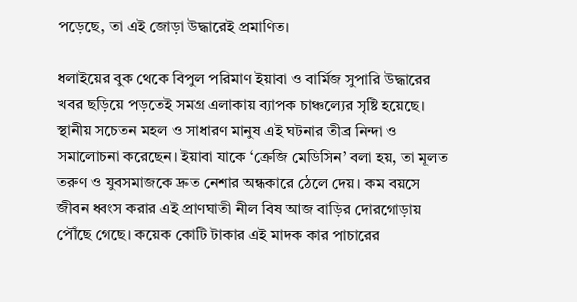পড়েছে, তা এই জোড়া উদ্ধারেই প্রমাণিত।

ধলাইয়ের বুক থেকে বিপুল পরিমাণ ইয়াবা ও বার্মিজ সুপারি উদ্ধারের খবর ছড়িয়ে পড়তেই সমগ্র এলাকায় ব্যাপক চাঞ্চল্যের সৃষ্টি হয়েছে। স্থানীয় সচেতন মহল ও সাধারণ মানুষ এই ঘটনার তীব্র নিন্দা ও সমালোচনা করেছেন। ইয়াবা যাকে ‘ক্রেজি মেডিসিন’ বলা হয়, তা মূলত তরুণ ও যুবসমাজকে দ্রুত নেশার অন্ধকারে ঠেলে দেয়। কম বয়সে জীবন ধ্বংস করার এই প্রাণঘাতী নীল বিষ আজ বাড়ির দোরগোড়ায় পৌঁছে গেছে। কয়েক কোটি টাকার এই মাদক কার পাচারের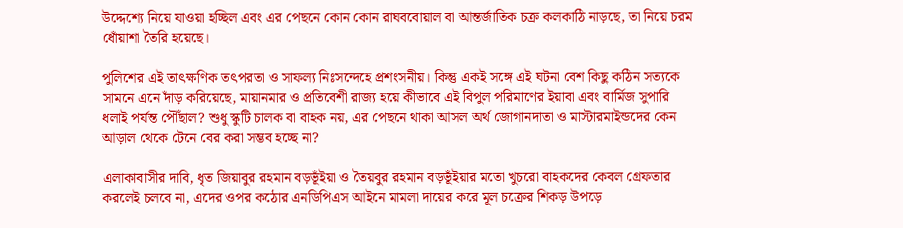উদ্দেশ্যে নিয়ে যাওয়া হচ্ছিল এবং এর পেছনে কোন কোন রাঘববোয়াল বা আন্তর্জাতিক চক্র কলকাঠি নাড়ছে, তা নিয়ে চরম ধোঁয়াশা তৈরি হয়েছে।

পুলিশের এই তাৎক্ষণিক তৎপরতা ও সাফল্য নিঃসন্দেহে প্রশংসনীয়। কিন্তু একই সঙ্গে এই ঘটনা বেশ কিছু কঠিন সত্যকে সামনে এনে দাঁড় করিয়েছে, মায়ানমার ও প্রতিবেশী রাজ্য হয়ে কীভাবে এই বিপুল পরিমাণের ইয়াবা এবং বার্মিজ সুপারি ধলাই পর্যন্ত পৌঁছাল? শুধু স্কুটি চালক বা বাহক নয়, এর পেছনে থাকা আসল অর্থ জোগানদাতা ও মাস্টারমাইন্ডদের কেন আড়াল থেকে টেনে বের করা সম্ভব হচ্ছে না?

এলাকাবাসীর দাবি, ধৃত জিয়াবুর রহমান বড়ভূঁইয়া ও তৈয়বুর রহমান বড়ভূঁইয়ার মতো খুচরো বাহকদের কেবল গ্রেফতার করলেই চলবে না, এদের ওপর কঠোর এনডিপিএস আইনে মামলা দায়ের করে মূল চক্রের শিকড় উপড়ে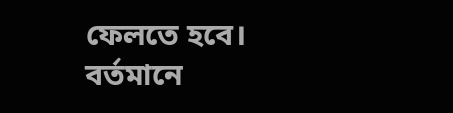ফেলতে হবে। বর্তমানে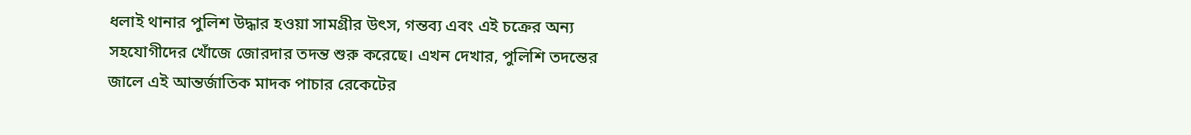ধলাই থানার পুলিশ উদ্ধার হওয়া সামগ্রীর উৎস, গন্তব্য এবং এই চক্রের অন্য সহযোগীদের খোঁজে জোরদার তদন্ত শুরু করেছে। এখন দেখার, পুলিশি তদন্তের জালে এই আন্তর্জাতিক মাদক পাচার রেকেটের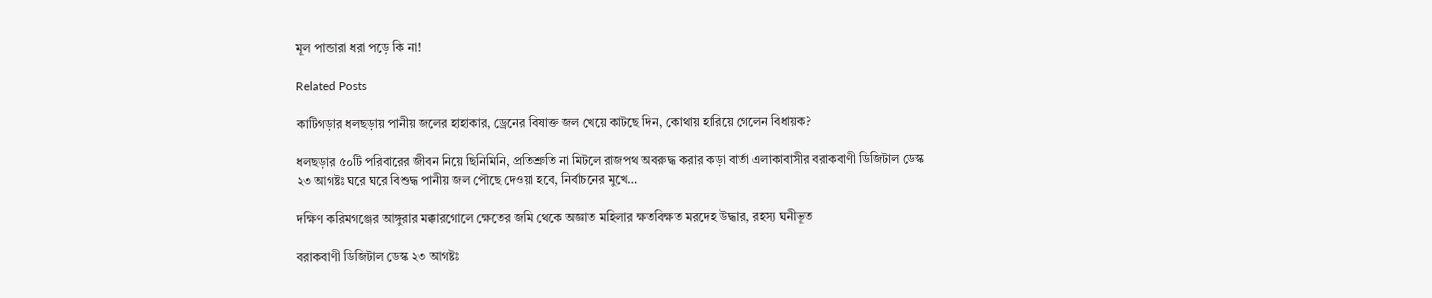মূল পান্ডারা ধরা পড়ে কি না!

Related Posts

কাটিগড়ার ধলছড়ায় পানীয় জলের হাহাকার, ড্রেনের বিষাক্ত জল খেয়ে কাটছে দিন, কোথায় হারিয়ে গেলেন বিধায়ক?

ধলছড়ার ৫০টি পরিবারের জীবন নিয়ে ছিনিমিনি, প্রতিশ্রুতি না মিটলে রাজপথ অবরুদ্ধ করার কড়া বার্তা এলাকাবাসীর বরাকবাণী ডিজিটাল ডেস্ক ২৩ আগষ্টঃ ঘরে ঘরে বিশুদ্ধ পানীয় জল পৌছে দেওয়া হবে, নির্বাচনের মুখে…

দক্ষিণ করিমগঞ্জের আঙ্গুরার মক্কারগোলে ক্ষেতের জমি থেকে অজ্ঞাত মহিলার ক্ষতবিক্ষত মরদেহ উদ্ধার, রহস্য ঘনীভূত

বরাকবাণী ডিজিটাল ডেস্ক ২৩ আগষ্টঃ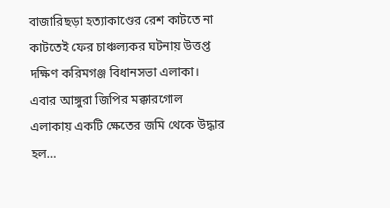বাজারিছড়া হত্যাকাণ্ডের রেশ কাটতে না কাটতেই ফের চাঞ্চল্যকর ঘটনায় উত্তপ্ত দক্ষিণ করিমগঞ্জ বিধানসভা এলাকা। এবার আঙ্গুরা জিপির মক্কারগোল এলাকায় একটি ক্ষেতের জমি থেকে উদ্ধার হল…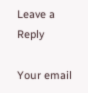Leave a Reply

Your email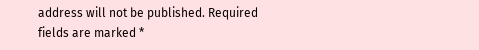address will not be published. Required fields are marked *